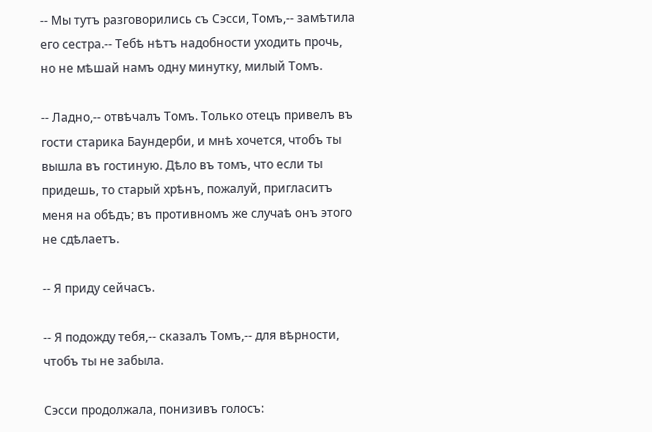-- Мы тутъ разговорились съ Сэсси, Томъ,-- замѣтила его сестра.-- Тебѣ нѣтъ надобности уходить прочь, но не мѣшай намъ одну минутку, милый Томъ.

-- Ладно,-- отвѣчалъ Томъ. Только отецъ привелъ въ гости старика Баундерби, и мнѣ хочется, чтобъ ты вышла въ гостиную. Дѣло въ томъ, что если ты придешь, то старый хрѣнъ, пожалуй, пригласитъ меня на обѣдъ; въ противномъ же случаѣ онъ этого не сдѣлаетъ.

-- Я приду сейчасъ.

-- Я подожду тебя,-- сказалъ Томъ,-- для вѣрности, чтобъ ты не забыла.

Сэсси продолжала, понизивъ голосъ: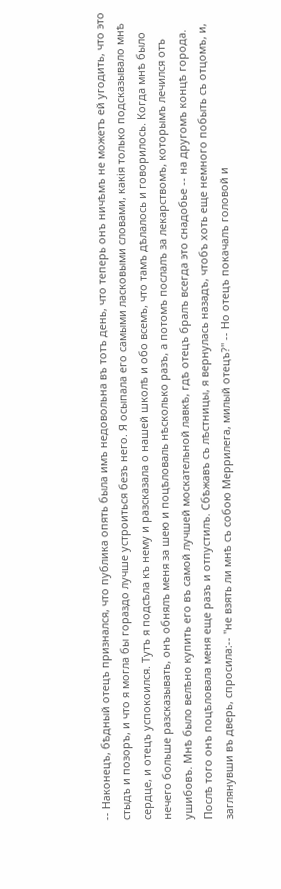-- Наконецъ, бѣдный отецъ признался, что публика опять была имъ недовольна въ тотъ день, что теперь онъ ничѣмъ не можетъ ей угодить, что это стыдъ и позоръ, и что я могла бы гораздо лучше устроиться безъ него. Я осыпала его самыми ласковыми словами, какія только подсказывало мнѣ сердце, и отецъ успокоился. Тутъ я подсѣла къ нему и разсказала о нашей школѣ и обо всемъ, что тамъ дѣлалось и говорилось. Когда мнѣ было нечего больше разсказывать, онъ обнялъ меня за шею и поцѣловаль нѣсколько разъ, а потомъ послалъ за лекарствомъ, которымъ лечился отъ ушибовъ. Мнѣ было велѣно купить его въ самой лучшей москательной лавкѣ, гдѣ отецъ бралъ всегда это снадобье -- на другомъ концѣ города. Послѣ того онъ поцѣловала меня еще разъ и отпустилъ. Сбѣжавъ съ лѣстницы, я вернулась назадъ, чтобъ хоть еще немного побыть съ отцомъ, и, заглянувши въ дверь, спросила:-- "не взять ли мнѣ съ собою Меррилега, милый отецъ?" -- Но отецъ покачалъ головой и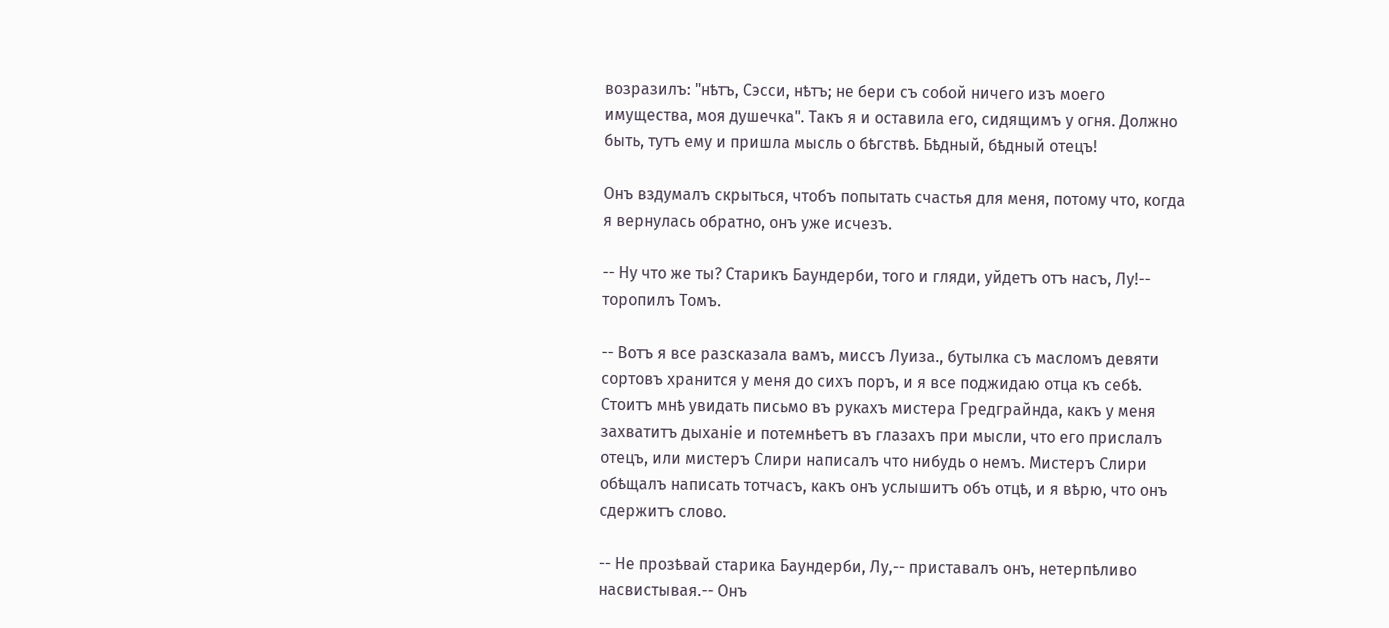возразилъ: "нѣтъ, Сэсси, нѣтъ; не бери съ собой ничего изъ моего имущества, моя душечка". Такъ я и оставила его, сидящимъ у огня. Должно быть, тутъ ему и пришла мысль о бѣгствѣ. Бѣдный, бѣдный отецъ!

Онъ вздумалъ скрыться, чтобъ попытать счастья для меня, потому что, когда я вернулась обратно, онъ уже исчезъ.

-- Ну что же ты? Старикъ Баундерби, того и гляди, уйдетъ отъ насъ, Лу!-- торопилъ Томъ.

-- Вотъ я все разсказала вамъ, миссъ Луиза., бутылка съ масломъ девяти сортовъ хранится у меня до сихъ поръ, и я все поджидаю отца къ себѣ. Стоитъ мнѣ увидать письмо въ рукахъ мистера Гредграйнда, какъ у меня захватитъ дыханіе и потемнѣетъ въ глазахъ при мысли, что его прислалъ отецъ, или мистеръ Слири написалъ что нибудь о немъ. Мистеръ Слири обѣщалъ написать тотчасъ, какъ онъ услышитъ объ отцѣ, и я вѣрю, что онъ сдержитъ слово.

-- Не прозѣвай старика Баундерби, Лу,-- приставалъ онъ, нетерпѣливо насвистывая.-- Онъ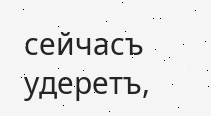сейчасъ удеретъ,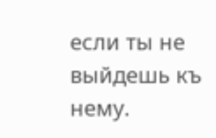если ты не выйдешь къ нему.